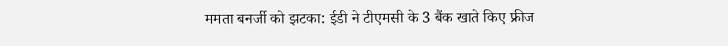ममता बनर्जी को झटका: ईडी ने टीएमसी के 3 बैंक खाते किए फ्रीज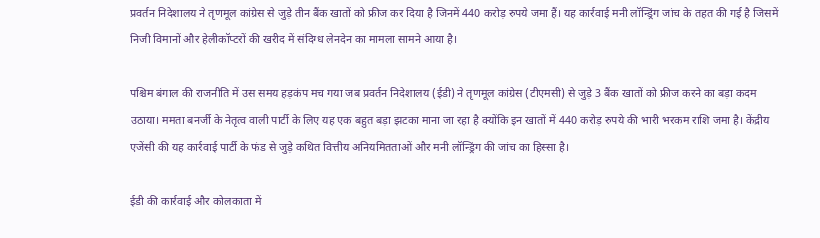प्रवर्तन निदेशालय ने तृणमूल कांग्रेस से जुड़े तीन बैंक खातों को फ्रीज कर दिया है जिनमें 440 करोड़ रुपये जमा हैं। यह कार्रवाई मनी लॉन्ड्रिंग जांच के तहत की गई है जिसमें निजी विमानों और हेलीकॉप्टरों की खरीद में संदिग्ध लेनदेन का मामला सामने आया है।

पश्चिम बंगाल की राजनीति में उस समय हड़कंप मच गया जब प्रवर्तन निदेशालय (ईडी) ने तृणमूल कांग्रेस (टीएमसी) से जुड़े 3 बैंक खातों को फ्रीज करने का बड़ा कदम उठाया। ममता बनर्जी के नेतृत्व वाली पार्टी के लिए यह एक बहुत बड़ा झटका माना जा रहा है क्योंकि इन खातों में 440 करोड़ रुपये की भारी भरकम राशि जमा है। केंद्रीय एजेंसी की यह कार्रवाई पार्टी के फंड से जुड़े कथित वित्तीय अनियमितताओं और मनी लॉन्ड्रिंग की जांच का हिस्सा है।

ईडी की कार्रवाई और कोलकाता में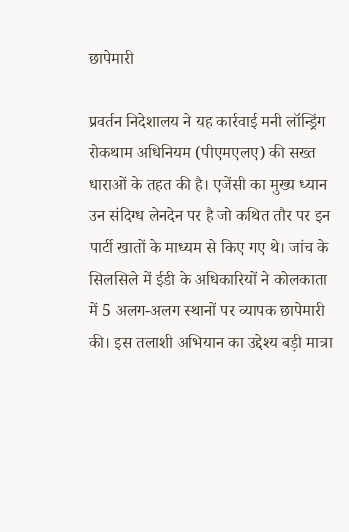छापेमारी

प्रवर्तन निदेशालय ने यह कार्रवाई मनी लॉन्ड्रिंग रोकथाम अधिनियम (पीएमएलए) की सख्त धाराओं के तहत की है। एजेंसी का मुख्य ध्यान उन संदिग्ध लेनदेन पर है जो कथित तौर पर इन पार्टी खातों के माध्यम से किए गए थे। जांच के सिलसिले में ईडी के अधिकारियों ने कोलकाता में 5 अलग-अलग स्थानों पर व्यापक छापेमारी की। इस तलाशी अभियान का उद्देश्य बड़ी मात्रा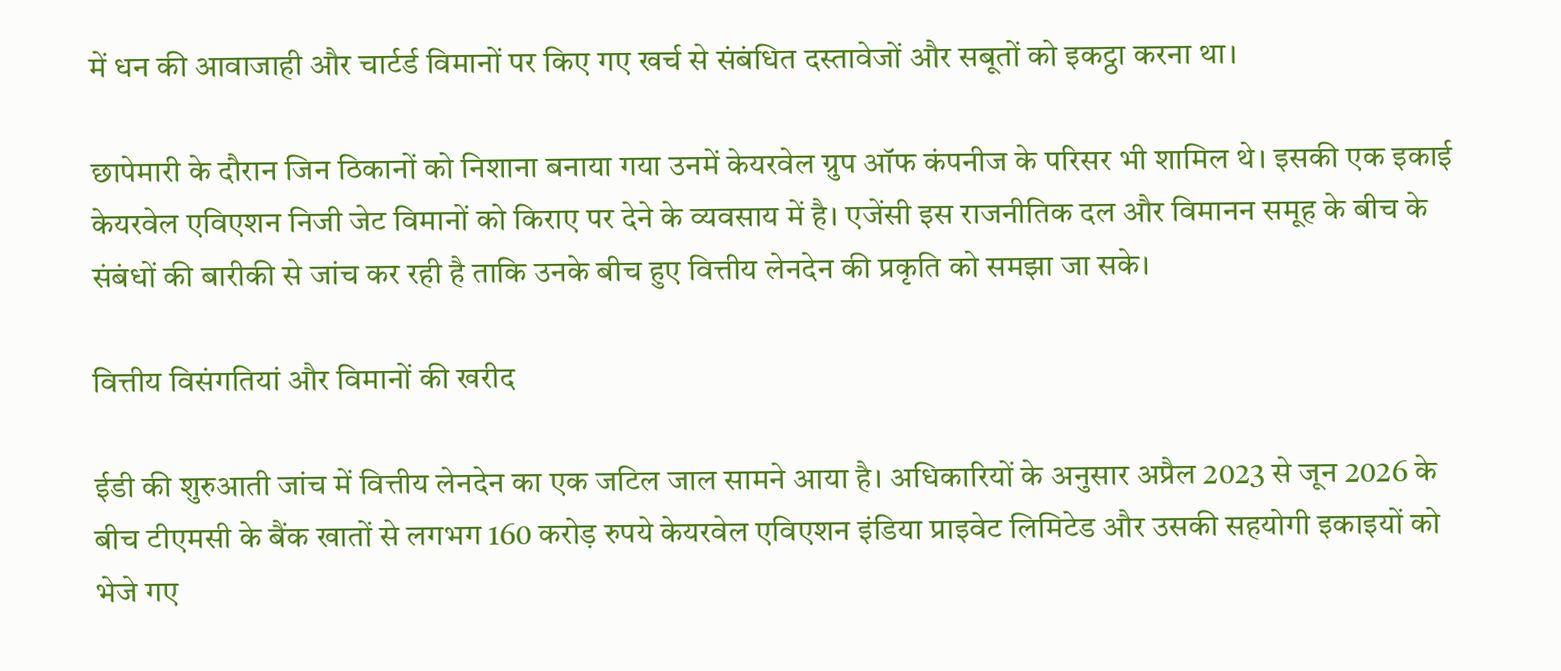में धन की आवाजाही और चार्टर्ड विमानों पर किए गए खर्च से संबंधित दस्तावेजों और सबूतों को इकट्ठा करना था।

छापेमारी के दौरान जिन ठिकानों को निशाना बनाया गया उनमें केयरवेल ग्रुप ऑफ कंपनीज के परिसर भी शामिल थे। इसकी एक इकाई केयरवेल एविएशन निजी जेट विमानों को किराए पर देने के व्यवसाय में है। एजेंसी इस राजनीतिक दल और विमानन समूह के बीच के संबंधों की बारीकी से जांच कर रही है ताकि उनके बीच हुए वित्तीय लेनदेन की प्रकृति को समझा जा सके।

वित्तीय विसंगतियां और विमानों की खरीद

ईडी की शुरुआती जांच में वित्तीय लेनदेन का एक जटिल जाल सामने आया है। अधिकारियों के अनुसार अप्रैल 2023 से जून 2026 के बीच टीएमसी के बैंक खातों से लगभग 160 करोड़ रुपये केयरवेल एविएशन इंडिया प्राइवेट लिमिटेड और उसकी सहयोगी इकाइयों को भेजे गए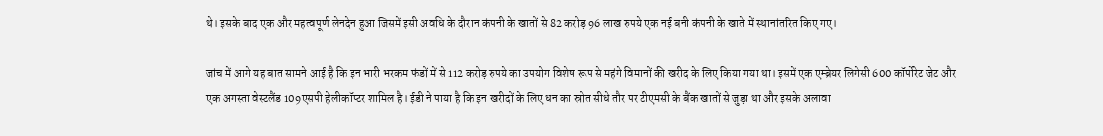थे। इसके बाद एक और महत्वपूर्ण लेनदेन हुआ जिसमें इसी अवधि के दौरान कंपनी के खातों से 82 करोड़ 96 लाख रुपये एक नई बनी कंपनी के खाते में स्थानांतरित किए गए।

जांच में आगे यह बात सामने आई है कि इन भारी भरकम फंडों में से 112 करोड़ रुपये का उपयोग विशेष रूप से महंगे विमानों की खरीद के लिए किया गया था। इसमें एक एम्ब्रेयर लिगेसी 600 कॉर्पोरेट जेट और एक अगस्ता वेस्टलैंड 109एसपी हेलीकॉप्टर शामिल है। ईडी ने पाया है कि इन खरीदों के लिए धन का स्रोत सीधे तौर पर टीएमसी के बैंक खातों से जुड़ा था और इसके अलावा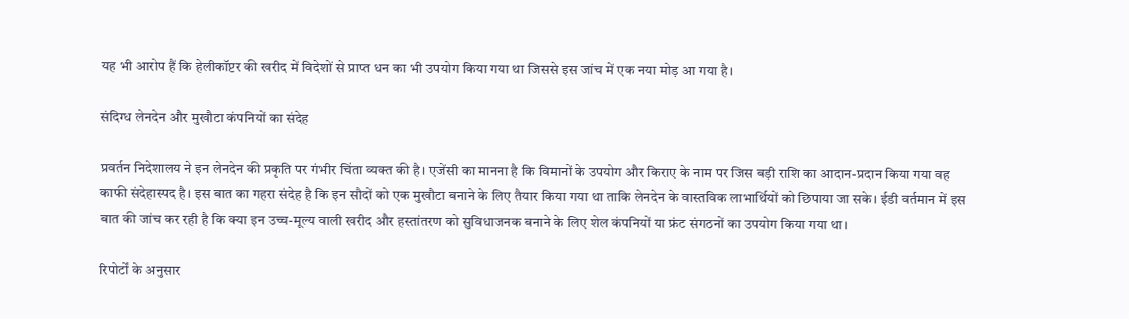यह भी आरोप हैं कि हेलीकॉप्टर की खरीद में विदेशों से प्राप्त धन का भी उपयोग किया गया था जिससे इस जांच में एक नया मोड़ आ गया है।

संदिग्ध लेनदेन और मुखौटा कंपनियों का संदेह

प्रवर्तन निदेशालय ने इन लेनदेन की प्रकृति पर गंभीर चिंता व्यक्त की है। एजेंसी का मानना है कि विमानों के उपयोग और किराए के नाम पर जिस बड़ी राशि का आदान-प्रदान किया गया वह काफी संदेहास्पद है। इस बात का गहरा संदेह है कि इन सौदों को एक मुखौटा बनाने के लिए तैयार किया गया था ताकि लेनदेन के वास्तविक लाभार्थियों को छिपाया जा सके। ईडी वर्तमान में इस बात की जांच कर रही है कि क्या इन उच्च-मूल्य वाली खरीद और हस्तांतरण को सुविधाजनक बनाने के लिए शेल कंपनियों या फ्रंट संगठनों का उपयोग किया गया था।

रिपोर्टों के अनुसार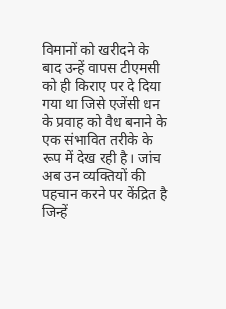विमानों को खरीदने के बाद उन्हें वापस टीएमसी को ही किराए पर दे दिया गया था जिसे एजेंसी धन के प्रवाह को वैध बनाने के एक संभावित तरीके के रूप में देख रही है। जांच अब उन व्यक्तियों की पहचान करने पर केंद्रित है जिन्हें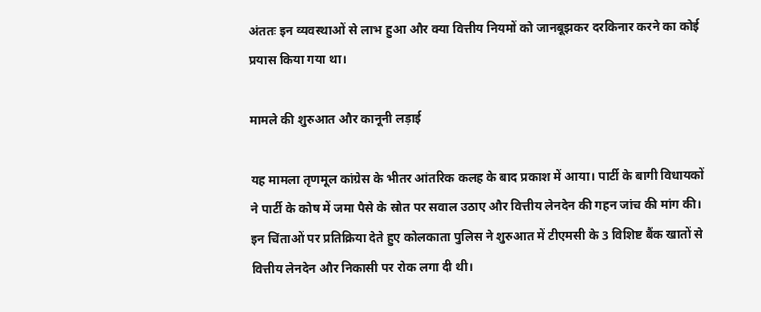अंततः इन व्यवस्थाओं से लाभ हुआ और क्या वित्तीय नियमों को जानबूझकर दरकिनार करने का कोई प्रयास किया गया था।

मामले की शुरुआत और कानूनी लड़ाई

यह मामला तृणमूल कांग्रेस के भीतर आंतरिक कलह के बाद प्रकाश में आया। पार्टी के बागी विधायकों ने पार्टी के कोष में जमा पैसे के स्रोत पर सवाल उठाए और वित्तीय लेनदेन की गहन जांच की मांग की। इन चिंताओं पर प्रतिक्रिया देते हुए कोलकाता पुलिस ने शुरुआत में टीएमसी के 3 विशिष्ट बैंक खातों से वित्तीय लेनदेन और निकासी पर रोक लगा दी थी।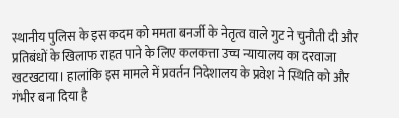स्थानीय पुलिस के इस कदम को ममता बनर्जी के नेतृत्व वाले गुट ने चुनौती दी और प्रतिबंधों के खिलाफ राहत पाने के लिए कलकत्ता उच्च न्यायालय का दरवाजा खटखटाया। हालांकि इस मामले में प्रवर्तन निदेशालय के प्रवेश ने स्थिति को और गंभीर बना दिया है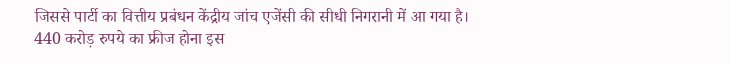जिससे पार्टी का वित्तीय प्रबंधन केंद्रीय जांच एजेंसी की सीधी निगरानी में आ गया है। 440 करोड़ रुपये का फ्रीज होना इस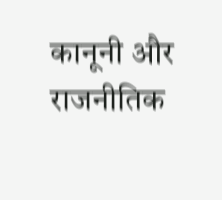कानूनी और राजनीतिक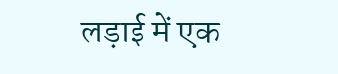लड़ाई में एक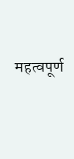महत्वपूर्ण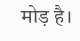मोड़ है।